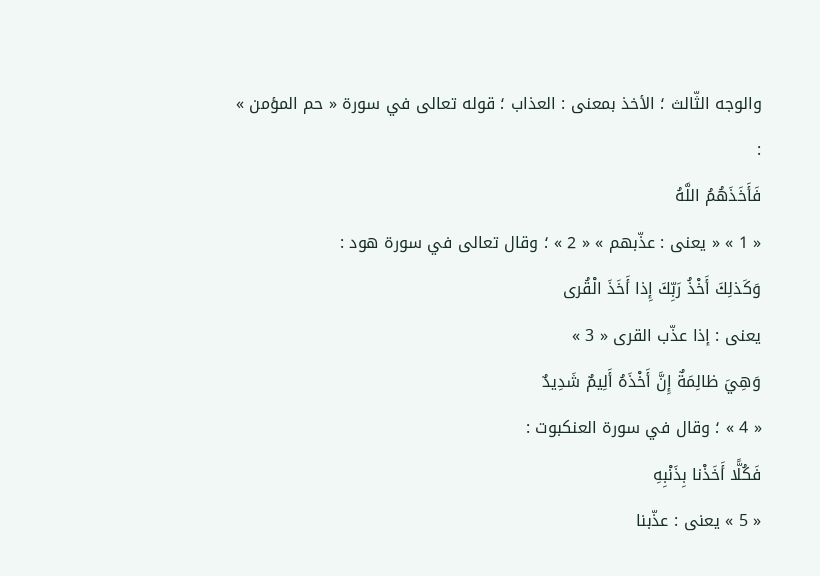والوجه الثّالث ؛ الأخذ بمعنى : العذاب ؛ قوله تعالى في سورة « حم المؤمن » :
فَأَخَذَهُمُ اللَّهُ
« 1 » « يعنى : عذّبهم » « 2 » ؛ وقال تعالى في سورة هود :
وَكَذلِكَ أَخْذُ رَبِّكَ إِذا أَخَذَ الْقُرى
يعنى : إذا عذّب القرى « 3 »
وَهِيَ ظالِمَةٌ إِنَّ أَخْذَهُ أَلِيمٌ شَدِيدٌ
« 4 » ؛ وقال في سورة العنكبوت :
فَكُلًّا أَخَذْنا بِذَنْبِهِ
« 5 » يعنى : عذّبنا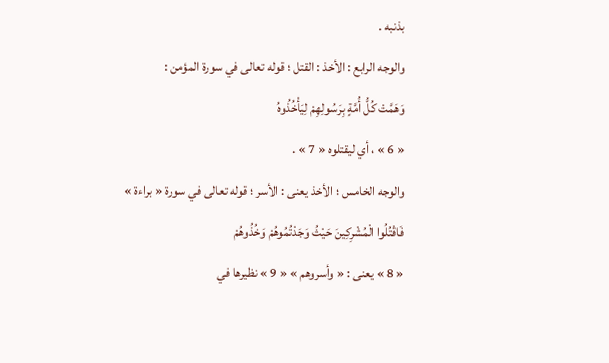بذنبه .
والوجه الرابع : الأخذ : القتل ؛ قوله تعالى في سورة المؤمن :
وَهَمَّتْ كُلُّ أُمَّةٍ بِرَسُولِهِمْ لِيَأْخُذُوهُ
« 6 » ، أي ليقتلوه « 7 » .
والوجه الخامس ؛ الأخذ يعنى : الأسر ؛ قوله تعالى في سورة « براءة »
فَاقْتُلُوا الْمُشْرِكِينَ حَيْثُ وَجَدْتُمُوهُمْ وَخُذُوهُمْ
« 8 » يعنى : « وأسروهم » « 9 » نظيرها في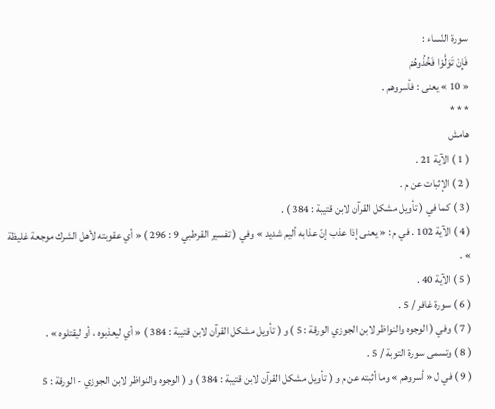سورة النّساء :
فَإِنْ تَوَلَّوْا فَخُذُوهُمْ
« 10 » يعنى : فأسروهم .
* * *
هامش
( 1 ) الآية 21 .
( 2 ) الإثبات عن م .
( 3 ) كما في ( تأويل مشكل القرآن لابن قتيبة : 384 ) .
( 4 ) الآية 102 . في م : « يعنى إذا عذب إنّ عذابه أليم شديد » وفي ( تفسير القرطبي 9 : 296 ) « أي عقوبته لأهل الشرك موجعة غليظة » .
( 5 ) الآية 40 .
( 6 ) سورة غافر / 5 .
( 7 ) وفي ( الوجوه والنواظر لابن الجوزي الورقة : 5 ) و ( تأويل مشكل القرآن لابن قتيبة : 384 ) « أي ليعذبوه ، أو ليقتلوه » .
( 8 ) وتسمى سورة التوبة / 5 .
( 9 ) في ل « أسروهم » وما أثبته عن م و ( تأويل مشكل القرآن لابن قتيبة : 384 ) و ( الوجوه والنواظر لابن الجوزي - الورقة : 5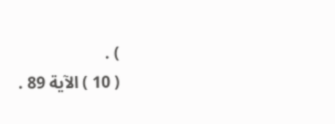) .
( 10 ) الآية 89 .